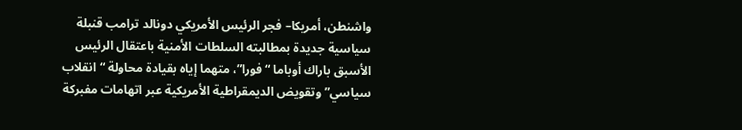واشنطن، أمريكا– فجر الرئيس الأمريكي دونالد ترامب قنبلة سياسية جديدة بمطالبته السلطات الأمنية باعتقال الرئيس الأسبق باراك أوباما “فورا”، متهما إياه بقيادة محاولة “انقلاب سياسي” وتقويض الديمقراطية الأمريكية عبر اتهامات مفبركة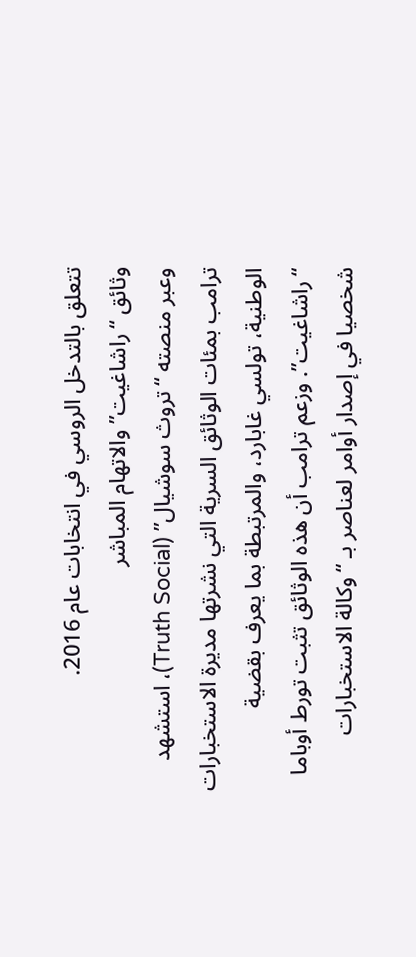تتعلق بالتدخل الروسي في انتخابات عام 2016.
وثائق “راشاغيت” والاتهام المباشر
وعبر منصته “تروث سوشيال” (Truth Social)، استشهد ترامب بمئات الوثائق السرية التي نشرتها مديرة الاستخبارات الوطنية، تولسي غابارد، والمرتبطة بما يعرف بقضية “راشاغيت”. وزعم ترامب أن هذه الوثائق تثبت تورط أوباما شخصيا في إصدار أوامر لعناصر بـ “وكالة الاستخبارات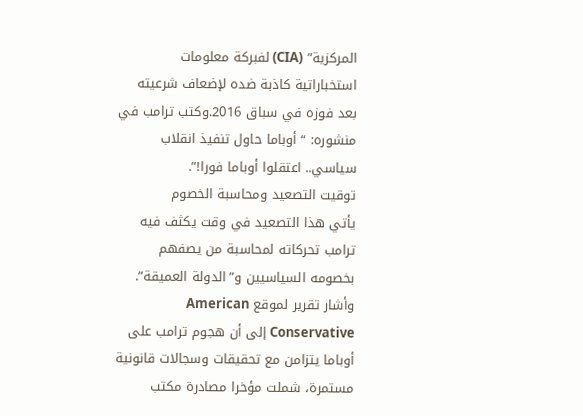المركزية” (CIA) لفبركة معلومات استخباراتية كاذبة ضده لإضعاف شرعيته بعد فوزه في سباق 2016.وكتب ترامب في منشوره: “أوباما حاول تنفيذ انقلاب سياسي.. اعتقلوا أوباما فورا!”.
توقيت التصعيد ومحاسبة الخصوم
يأتي هذا التصعيد في وقت يكثف فيه ترامب تحركاته لمحاسبة من يصفهم بخصومه السياسيين و”الدولة العميقة”. وأشار تقرير لموقع American Conservative إلى أن هجوم ترامب على أوباما يتزامن مع تحقيقات وسجالات قانونية مستمرة، شملت مؤخرا مصادرة مكتب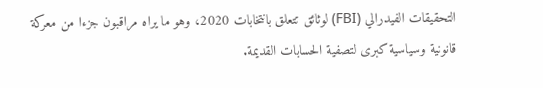التحقيقات الفيدرالي (FBI) لوثائق تتعلق بانتخابات 2020، وهو ما يراه مراقبون جزءا من معركة قانونية وسياسية كبرى لتصفية الحسابات القديمة.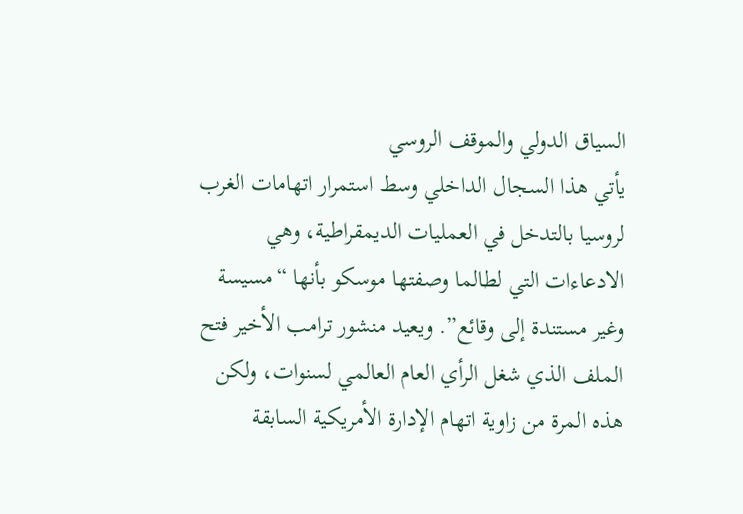السياق الدولي والموقف الروسي
يأتي هذا السجال الداخلي وسط استمرار اتهامات الغرب لروسيا بالتدخل في العمليات الديمقراطية، وهي الادعاءات التي لطالما وصفتها موسكو بأنها “مسيسة وغير مستندة إلى وقائع”. ويعيد منشور ترامب الأخير فتح الملف الذي شغل الرأي العام العالمي لسنوات، ولكن هذه المرة من زاوية اتهام الإدارة الأمريكية السابقة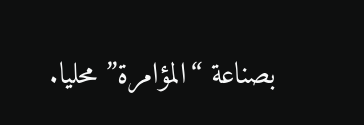بصناعة “المؤامرة” محليا.